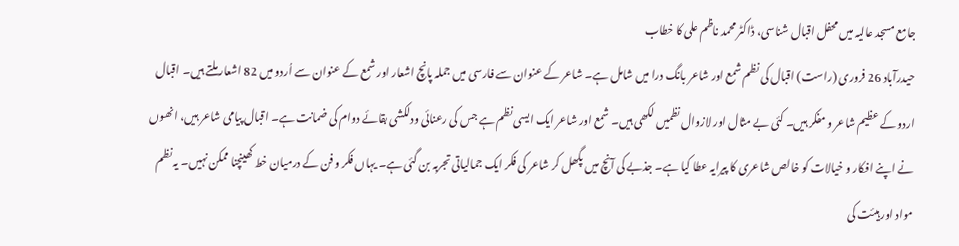جامع مسجد عالیہ میں محفل اقبال شناسی، ڈاکٹر محمد ناظم علی کا خطاب
حیدرآباد 26 فروری (راست) اقبال کی نظم شمع اور شاعر بانگ درا میں شامل ہے۔ شاعر کے عنوان سے فارسی میں جملہ پانچ اشعار اور شمع کے عنوان سے اُردو میں 82 اشعار ملتے ہیں۔ اقبال اردو کے عظیم شاعر و مفکر ہیں۔ کئی بے مثال اور لازوال نظمیں لکھی ہیں۔ شمع اور شاعر ایک ایسی نظم ہے جس کی رعنائی ودلکشی بقائے دوام کی ضمانت ہے۔ اقبال پیامی شاعر ہیں، انھوں نے اپنے افکار و خیالات کو خالص شاعری کا پیرایہ عطا کیا ہے۔ جذبے کی آنچ میں پگھل کر شاعر کی فکر ایک جمالیاتی تجربہ بن گئی ہے۔ یہاں فکر و فن کے درمیان خط کھینچنا ممکن نہیں۔ یہ نظم مواد اور ہیئت کی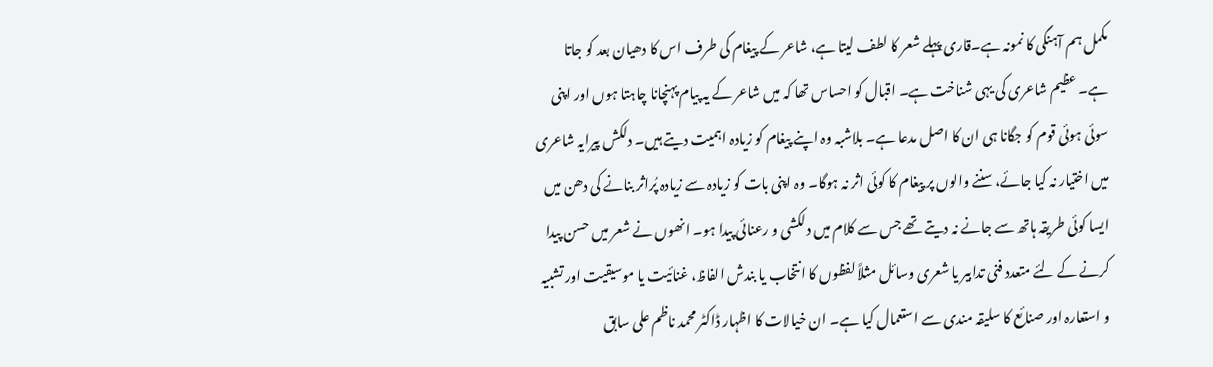مکمل ہم آہنگی کا نمونہ ہے۔قاری پہلے شعر کا لطف لیتا ہے، شاعر کے پیغام کی طرف اس کا دھیان بعد کو جاتا ہے۔ عظیم شاعری کی یہی شناخت ہے۔ اقبال کو احساس تھا کہ میں شاعر کے یہ پیام پہنچانا چاہتا ہوں اور اپنی سوئی ہوئی قوم کو جگانا ہی ان کا اصل مدعا ہے۔ بلاشبہ وہ اپنے پیغام کو زیادہ اہمیت دیتے ہیں۔ دلکش پیرایہ شاعری میں اختیار نہ کیا جائے، سننے والوں پر پیغام کا کوئی اثر نہ ہوگا۔ وہ اپنی بات کو زیادہ سے زیادہ پُراثر بنانے کی دھن میں ایسا کوئی طریقہ ہاتھ سے جانے نہ دیتے تھے جس سے کلام میں دلکشی و رعنائی پیدا ہو۔ انھوں نے شعر میں حسن پیدا کرنے کے لئے متعدد فنی تدابیر یا شعری وسائل مثلاً لفظوں کا انتخاب یا بندش الفاظ، غنائیت یا موسیقیت اور تشبیہ و استعارہ اور صنائع کا سلیقہ مندی سے استعمال کیا ہے۔ ان خیالات کا اظہار ڈاکٹر محمد ناظم علی سابق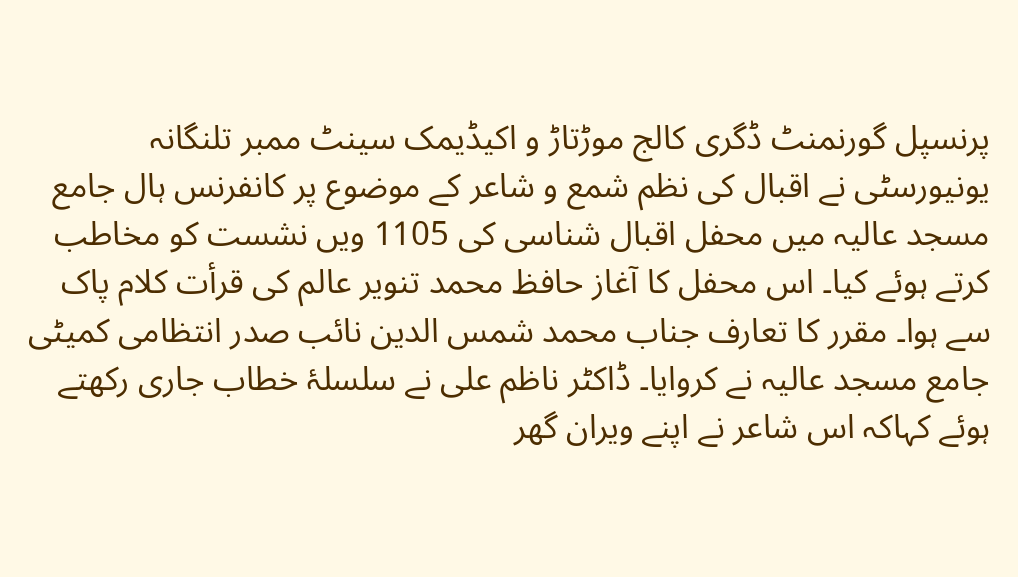پرنسپل گورنمنٹ ڈگری کالج موڑتاڑ و اکیڈیمک سینٹ ممبر تلنگانہ یونیورسٹی نے اقبال کی نظم شمع و شاعر کے موضوع پر کانفرنس ہال جامع مسجد عالیہ میں محفل اقبال شناسی کی 1105 ویں نشست کو مخاطب کرتے ہوئے کیا۔ اس محفل کا آغاز حافظ محمد تنویر عالم کی قرأت کلام پاک سے ہوا۔ مقرر کا تعارف جناب محمد شمس الدین نائب صدر انتظامی کمیٹی جامع مسجد عالیہ نے کروایا۔ ڈاکٹر ناظم علی نے سلسلۂ خطاب جاری رکھتے ہوئے کہاکہ اس شاعر نے اپنے ویران گھر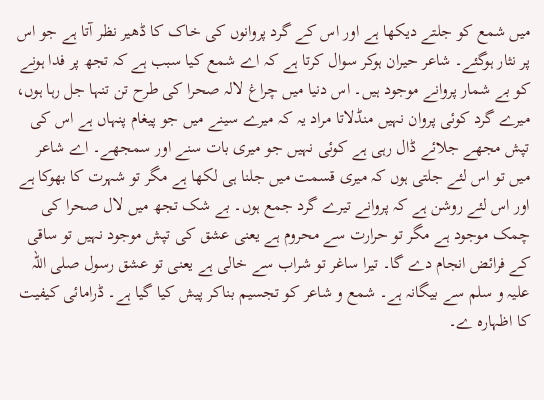میں شمع کو جلتے دیکھا ہے اور اس کے گرد پروانوں کی خاک کا ڈھیر نظر آتا ہے جو اس پر نثار ہوگئے۔ شاعر حیران ہوکر سوال کرتا ہے کہ اے شمع کیا سبب ہے کہ تجھ پر فدا ہونے کو بے شمار پروانے موجود ہیں۔ اس دنیا میں چراغ لالہ صحرا کی طرح تن تنہا جل رہا ہوں، میرے گرد کوئی پروان نہیں منڈلاتا مراد یہ کہ میرے سینے میں جو پیغام پنہاں ہے اس کی تپش مجھے جلائے ڈال رہی ہے کوئی نہیں جو میری بات سنے اور سمجھے۔ اے شاعر میں تو اس لئے جلتی ہوں کہ میری قسمت میں جلنا ہی لکھا ہے مگر تو شہرت کا بھوکا ہے اور اس لئے روشن ہے کہ پروانے تیرے گرد جمع ہوں۔ بے شک تجھ میں لال صحرا کی چمک موجود ہے مگر تو حرارت سے محروم ہے یعنی عشق کی تپش موجود نہیں تو ساقی کے فرائض انجام دے گا۔ تیرا ساغر تو شراب سے خالی ہے یعنی تو عشق رسول صلی اللہ علیہ و سلم سے بیگانہ ہے۔ شمع و شاعر کو تجسیم بناکر پیش کیا گیا ہے۔ ڈرامائی کیفیت کا اظہارہ ے۔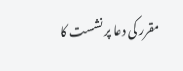مقرر کی دعا پر نشست کا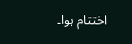اختتام ہوا۔